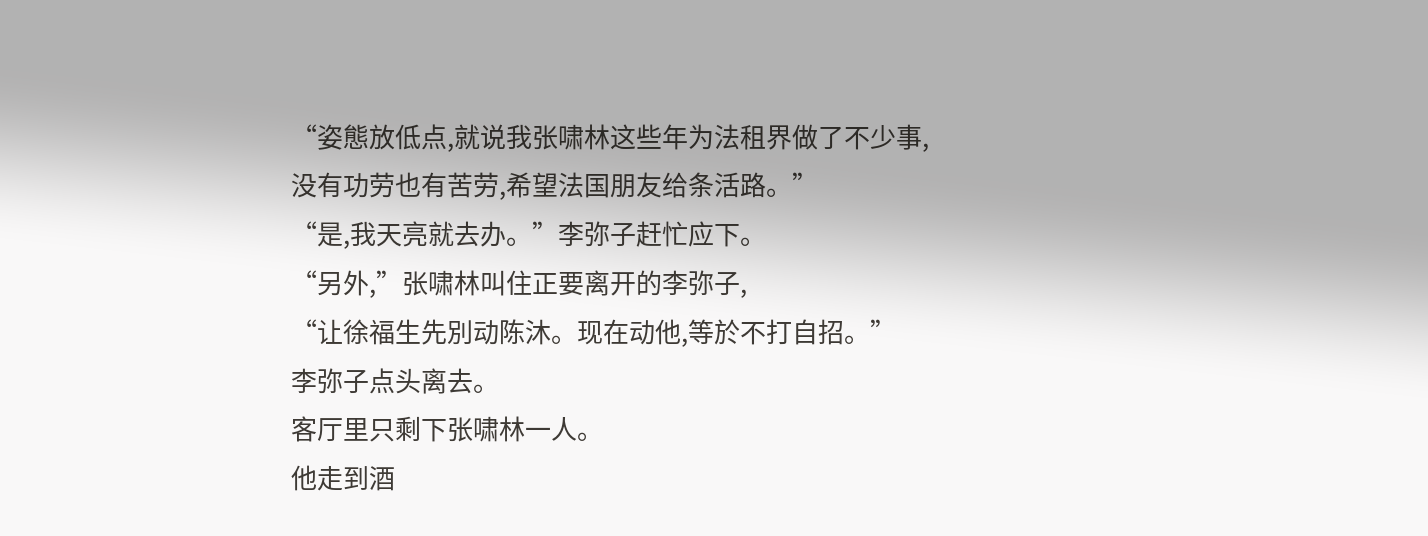“姿態放低点,就说我张啸林这些年为法租界做了不少事,
没有功劳也有苦劳,希望法国朋友给条活路。”
“是,我天亮就去办。”李弥子赶忙应下。
“另外,”张啸林叫住正要离开的李弥子,
“让徐福生先別动陈沐。现在动他,等於不打自招。”
李弥子点头离去。
客厅里只剩下张啸林一人。
他走到酒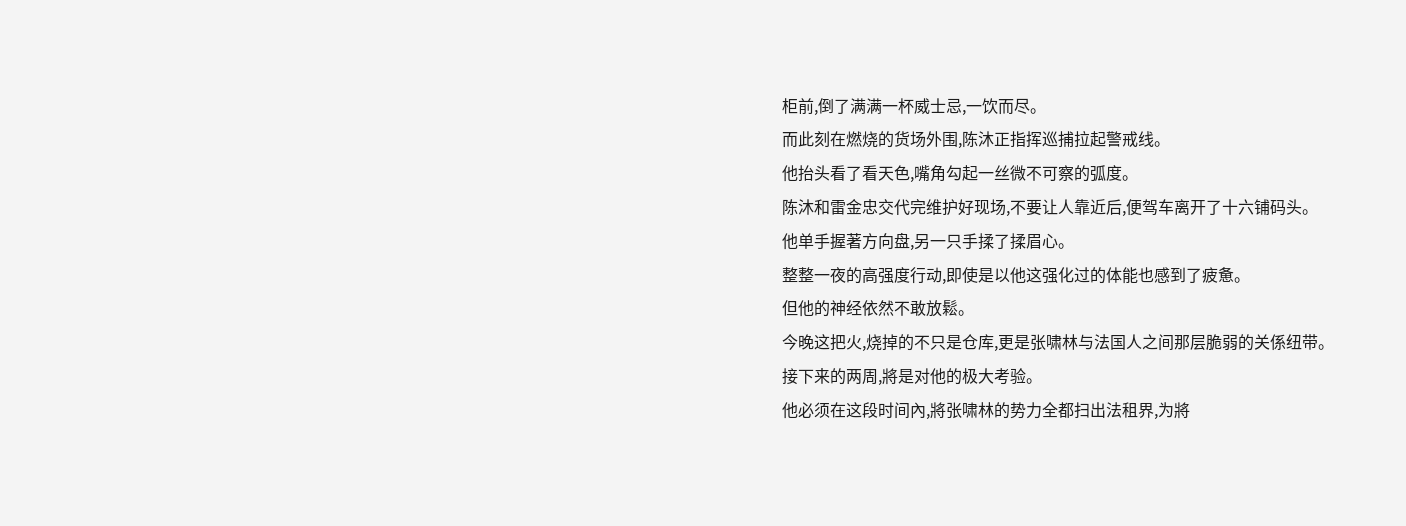柜前,倒了满满一杯威士忌,一饮而尽。
而此刻在燃烧的货场外围,陈沐正指挥巡捕拉起警戒线。
他抬头看了看天色,嘴角勾起一丝微不可察的弧度。
陈沐和雷金忠交代完维护好现场,不要让人靠近后,便驾车离开了十六铺码头。
他单手握著方向盘,另一只手揉了揉眉心。
整整一夜的高强度行动,即使是以他这强化过的体能也感到了疲惫。
但他的神经依然不敢放鬆。
今晚这把火,烧掉的不只是仓库,更是张啸林与法国人之间那层脆弱的关係纽带。
接下来的两周,將是对他的极大考验。
他必须在这段时间內,將张啸林的势力全都扫出法租界,为將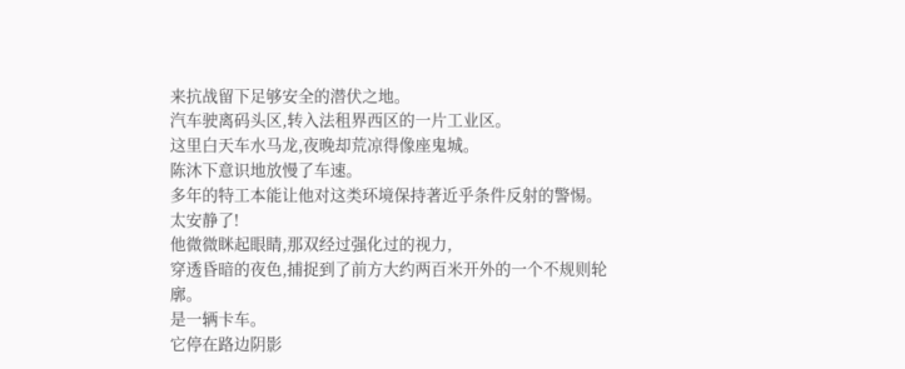来抗战留下足够安全的潜伏之地。
汽车驶离码头区,转入法租界西区的一片工业区。
这里白天车水马龙,夜晚却荒凉得像座鬼城。
陈沐下意识地放慢了车速。
多年的特工本能让他对这类环境保持著近乎条件反射的警惕。
太安静了!
他微微眯起眼睛,那双经过强化过的视力,
穿透昏暗的夜色,捕捉到了前方大约两百米开外的一个不规则轮廓。
是一辆卡车。
它停在路边阴影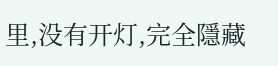里,没有开灯,完全隱藏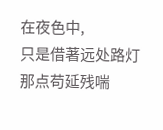在夜色中,
只是借著远处路灯那点苟延残喘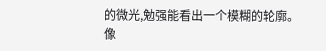的微光,勉强能看出一个模糊的轮廓。
像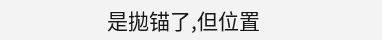是拋锚了,但位置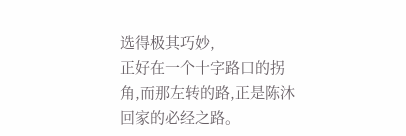选得极其巧妙,
正好在一个十字路口的拐角,而那左转的路,正是陈沐回家的必经之路。